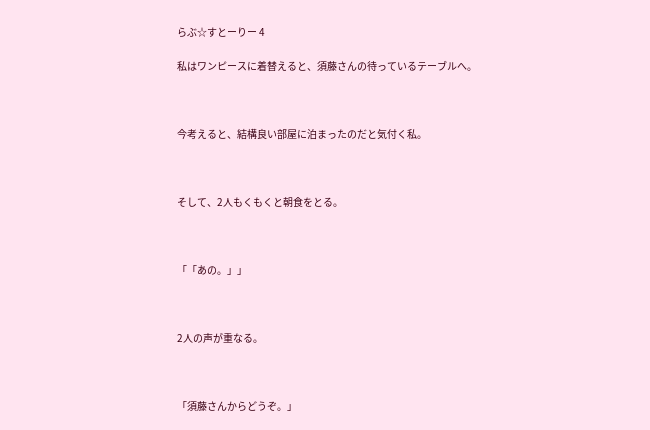らぶ☆すとーりー 4

私はワンピースに着替えると、須藤さんの待っているテーブルへ。



今考えると、結構良い部屋に泊まったのだと気付く私。



そして、2人もくもくと朝食をとる。



「「あの。」」



2人の声が重なる。



「須藤さんからどうぞ。」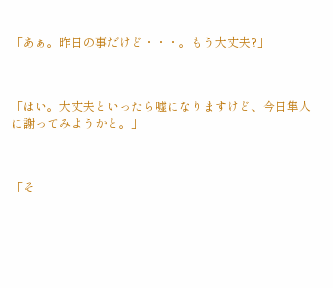「あぁ。昨日の事だけど・・・。もう大丈夫?」



「はい。大丈夫といったら嘘になりますけど、今日隼人に謝ってみようかと。」



「そ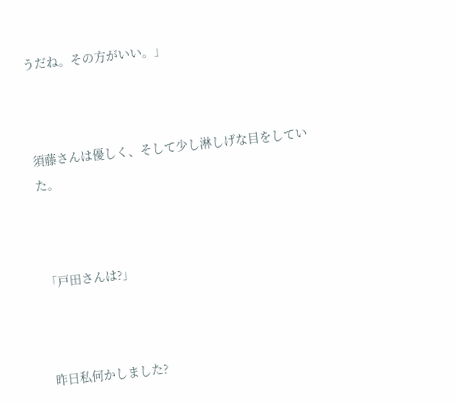うだね。その方がいい。」



須藤さんは優しく、そして少し淋しげな目をしていた。



「戸田さんは?」



昨日私何かしました?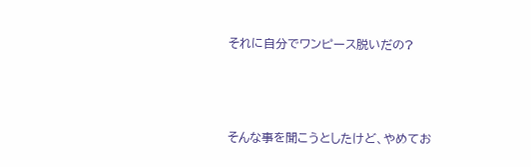それに自分でワンピース脱いだの?



そんな事を聞こうとしたけど、やめてお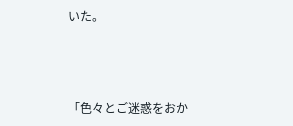いた。



「色々とご迷惑をおか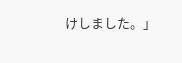けしました。」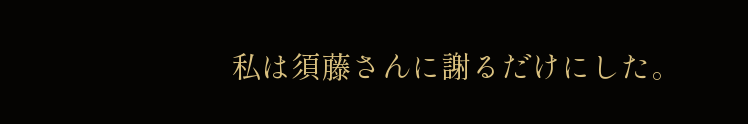私は須藤さんに謝るだけにした。